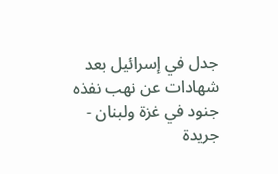جدل في إسرائيل بعد شهادات عن نهب نفذه جنود في غزة ولبنان - جريدة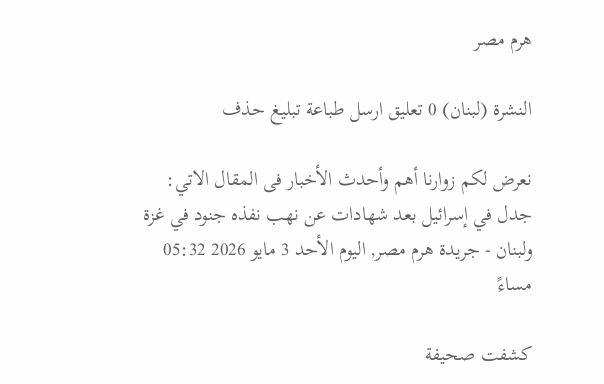هرم مصر

النشرة (لبنان) 0 تعليق ارسل طباعة تبليغ حذف

نعرض لكم زوارنا أهم وأحدث الأخبار فى المقال الاتي:
جدل في إسرائيل بعد شهادات عن نهب نفذه جنود في غزة ولبنان - جريدة هرم مصر, اليوم الأحد 3 مايو 2026 05:32 مساءً

كشفت صحيفة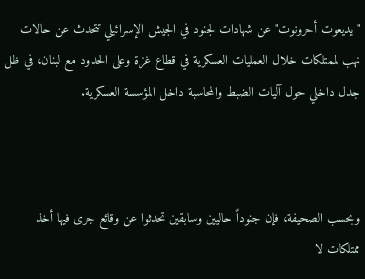"يديعوت أحرونوت" عن شهادات لجنود في الجيش الإسرائيلي تتحدث عن حالات نهب لممتلكات خلال العمليات العسكرية في قطاع غزة وعلى الحدود مع لبنان، في ظل جدل داخلي حول آليات الضبط والمحاسبة داخل المؤسسة العسكرية.



وبحسب الصحيفة، فإن جنوداً حاليين وسابقين تحدثوا عن وقائع جرى فيها أخذ ممتلكات لا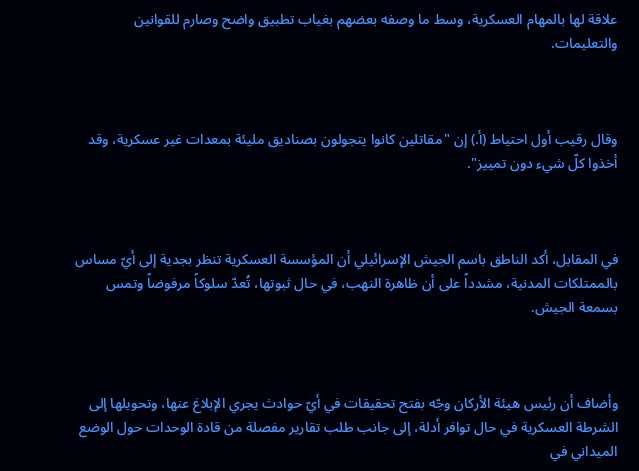علاقة لها بالمهام العسكرية، وسط ما وصفه بعضهم بغياب تطبيق واضح وصارم للقوانين والتعليمات.



وقال رقيب أول احتياط (أ.) إن "مقاتلين كانوا يتجولون بصناديق مليئة بمعدات غير عسكرية، وقد أخذوا كلّ شيء دون تمييز".



في المقابل، أكد الناطق باسم الجيش الإسرائيلي أن المؤسسة العسكرية تنظر بجدية إلى أيّ مساس بالممتلكات المدنية، مشدداً على أن ظاهرة النهب، في حال ثبوتها، تُعدّ سلوكاً مرفوضاً وتمس بسمعة الجيش.



وأضاف أن رئيس هيئة الأركان وجّه بفتح تحقيقات في أيّ حوادث يجري الإبلاغ عنها، وتحويلها إلى الشرطة العسكرية في حال توافر أدلة، إلى جانب طلب تقارير مفصلة من قادة الوحدات حول الوضع الميداني في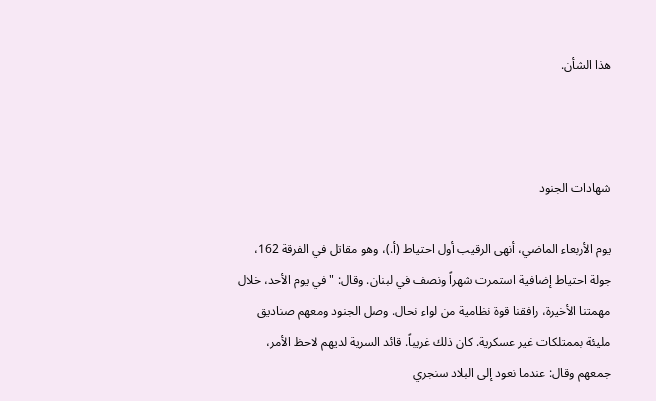هذا الشأن.



شهادات الجنود

يوم الأربعاء الماضي، أنهى الرقيب أول احتياط (أ.)، وهو مقاتل في الفرقة 162، جولة احتياط إضافية استمرت شهراً ونصف في لبنان. وقال: "في يوم الأحد، خلال مهمتنا الأخيرة، رافقنا قوة نظامية من لواء نحال. وصل الجنود ومعهم صناديق مليئة بممتلكات غير عسكرية. كان ذلك غريباً. قائد السرية لديهم لاحظ الأمر، جمعهم وقال: عندما نعود إلى البلاد سنجري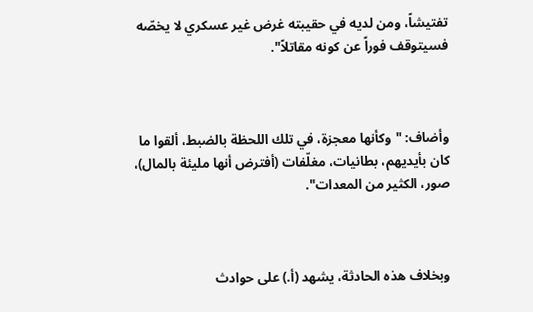تفتيشاً، ومن لديه في حقيبته غرض غير عسكري لا يخصّه فسيتوقف فوراً عن كونه مقاتلاً".



وأضاف: "وكأنها معجزة، في تلك اللحظة بالضبط، ألقوا ما كان بأيديهم، بطانيات، مغلّفات (أفترض أنها مليئة بالمال)، صور، الكثير من المعدات".



وبخلاف هذه الحادثة، يشهد (أ.) على حوادث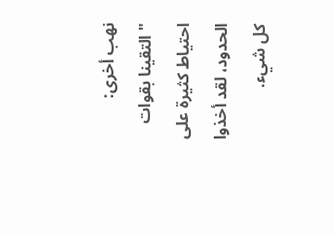نهب أخرى: "التقينا بقوات احتياط كثيرة على الحدود، لقد أخذوا كل شيء.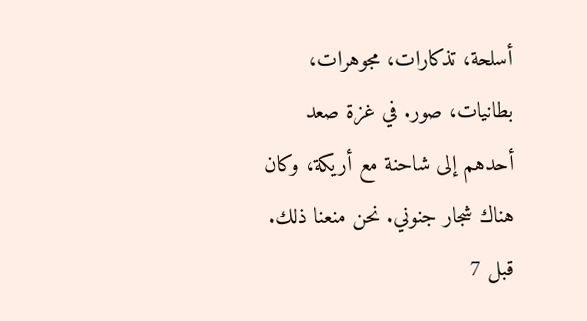أسلحة، تذكارات، مجوهرات، بطانيات، صور. في غزة صعد أحدهم إلى شاحنة مع أريكة، وكان هناك شجار جنوني. نحن منعنا ذلك. قبل 7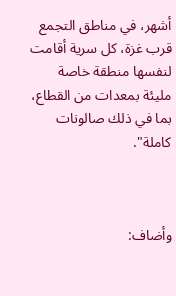أشهر، في مناطق التجمع قرب غزة، كل سرية أقامت لنفسها منطقة خاصة مليئة بمعدات من القطاع، بما في ذلك صالونات كاملة".



وأضاف: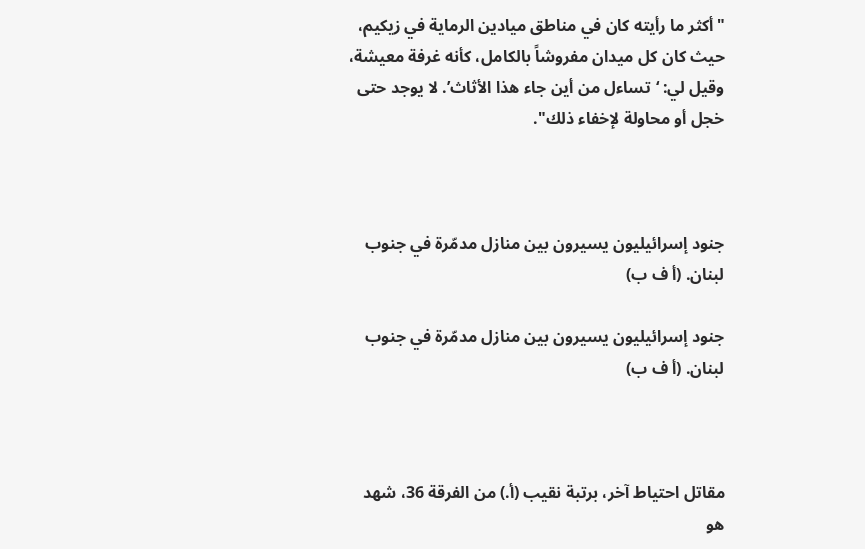"أكثر ما رأيته كان في مناطق ميادين الرماية في زيكيم، حيث كان كل ميدان مفروشاً بالكامل، كأنه غرفة معيشة، وقيل لي: ‘تساءل من أين جاء هذا الأثاث’. لا يوجد حتى خجل أو محاولة لإخفاء ذلك".



جنود إسرائيليون يسيرون بين منازل مدمّرة في جنوب لبنان. (أ ف ب)

جنود إسرائيليون يسيرون بين منازل مدمّرة في جنوب لبنان. (أ ف ب)



مقاتل احتياط آخر، برتبة نقيب (أ.) من الفرقة 36، شهد هو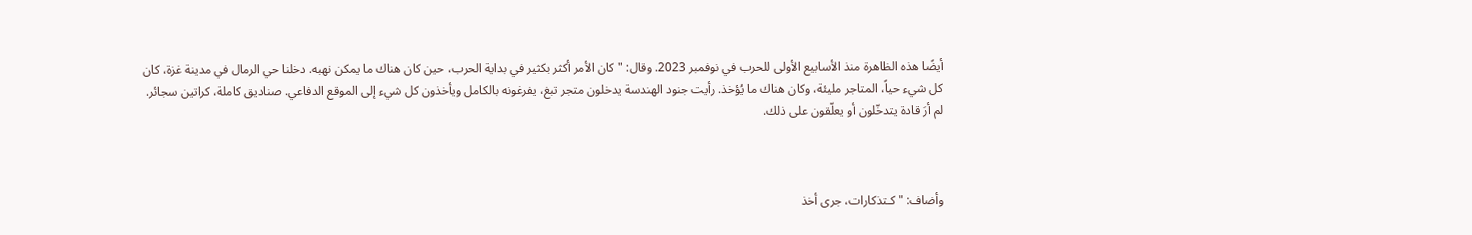أيضًا هذه الظاهرة منذ الأسابيع الأولى للحرب في نوفمبر 2023. وقال: "كان الأمر أكثر بكثير في بداية الحرب، حين كان هناك ما يمكن نهبه. دخلنا حي الرمال في مدينة غزة، كان كل شيء حياً، المتاجر مليئة، وكان هناك ما يُؤخذ. رأيت جنود الهندسة يدخلون متجر تبغ، يفرغونه بالكامل ويأخذون كل شيء إلى الموقع الدفاعي. صناديق كاملة، كراتين سجائر. لم أرَ قادة يتدخّلون أو يعلّقون على ذلك.



وأضاف: "كـتذكارات، جرى أخذ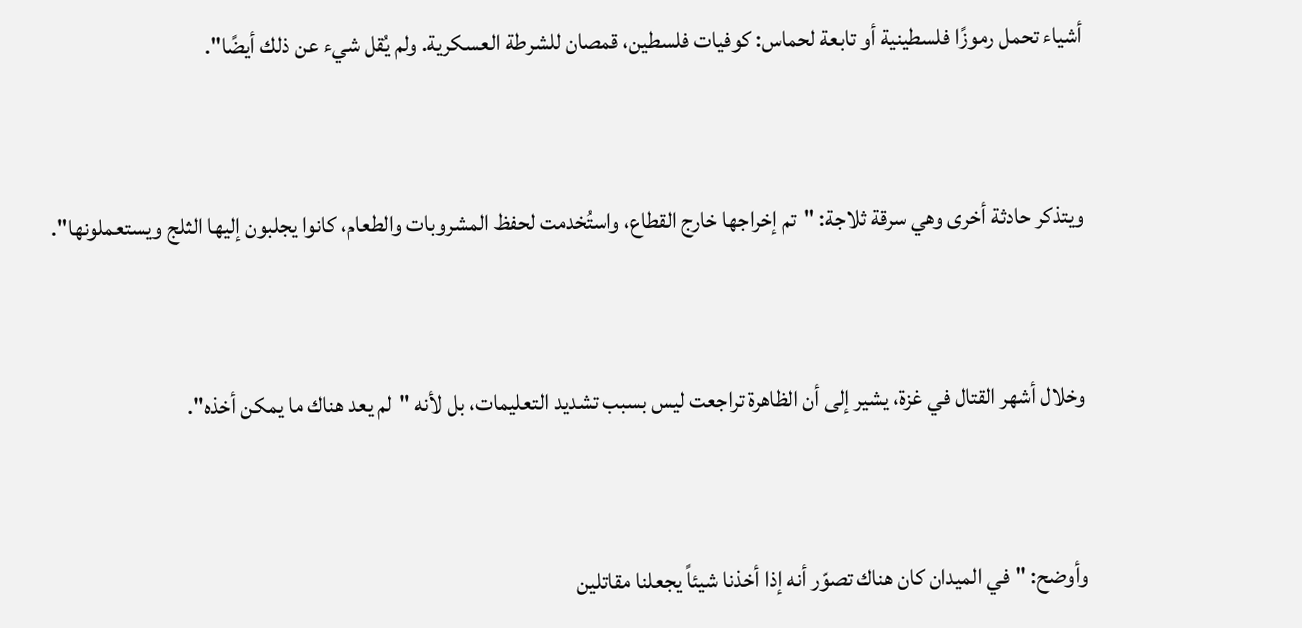أشياء تحمل رموزًا فلسطينية أو تابعة لحماس: كوفيات فلسطين، قمصان للشرطة العسكرية. ولم يُقل شيء عن ذلك أيضًا".



ويتذكر حادثة أخرى وهي سرقة ثلاجة: "تم إخراجها خارج القطاع، واستُخدمت لحفظ المشروبات والطعام، كانوا يجلبون إليها الثلج ويستعملونها".



وخلال أشهر القتال في غزة، يشير إلى أن الظاهرة تراجعت ليس بسبب تشديد التعليمات، بل لأنه "لم يعد هناك ما يمكن أخذه".



وأوضح: "في الميدان كان هناك تصوّر أنه إذا أخذنا شيئاً يجعلنا مقاتلين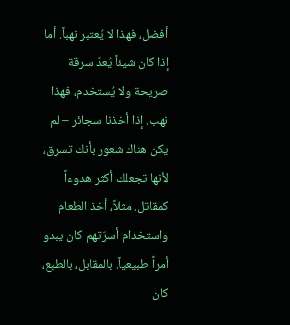أفضل، فهذا لا يُعتبر نهباً. أما إذا كان شيئاً يُعدّ سرقة صريحة ولا يُستخدم، فهذا نهب. إذا أخذنا سجائر – لم يكن هناك شعور بأنك تسرق، لأنها تجعلك أكثر هدوءاً كمقاتل. مثلاً، أخذ الطعام واستخدام أسرّتهم كان يبدو أمراً طبيعياً. بالمقابل، بالطبع، كان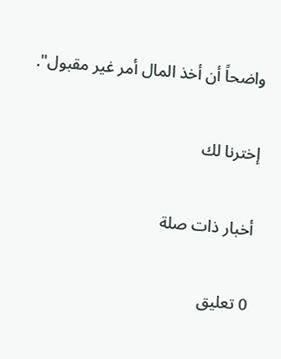واضحاً أن أخذ المال أمر غير مقبول".

إخترنا لك

أخبار ذات صلة

0 تعليق